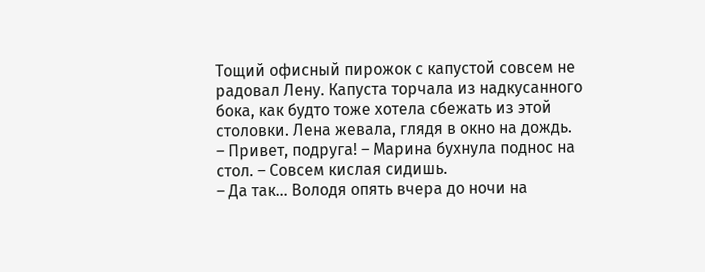Тощий офисный пирожок с капустой совсем не радовал Лену. Капуста торчала из надкусанного бока, как будто тоже хотела сбежать из этой столовки. Лена жевала, глядя в окно на дождь.
– Привет, подруга! – Марина бухнула поднос на стол. – Совсем кислая сидишь.
– Да так... Володя опять вчера до ночи на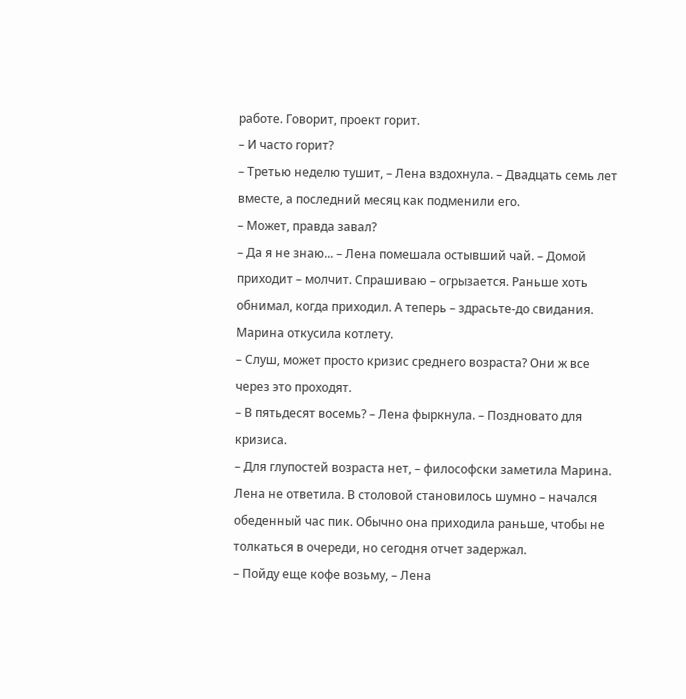работе. Говорит, проект горит.
– И часто горит?
– Третью неделю тушит, – Лена вздохнула. – Двадцать семь лет вместе, а последний месяц как подменили его.
– Может, правда завал?
– Да я не знаю... – Лена помешала остывший чай. – Домой приходит – молчит. Спрашиваю – огрызается. Раньше хоть обнимал, когда приходил. А теперь – здрасьте-до свидания.
Марина откусила котлету.
– Слуш, может просто кризис среднего возраста? Они ж все через это проходят.
– В пятьдесят восемь? – Лена фыркнула. – Поздновато для кризиса.
– Для глупостей возраста нет, – философски заметила Марина.
Лена не ответила. В столовой становилось шумно – начался обеденный час пик. Обычно она приходила раньше, чтобы не толкаться в очереди, но сегодня отчет задержал.
– Пойду еще кофе возьму, – Лена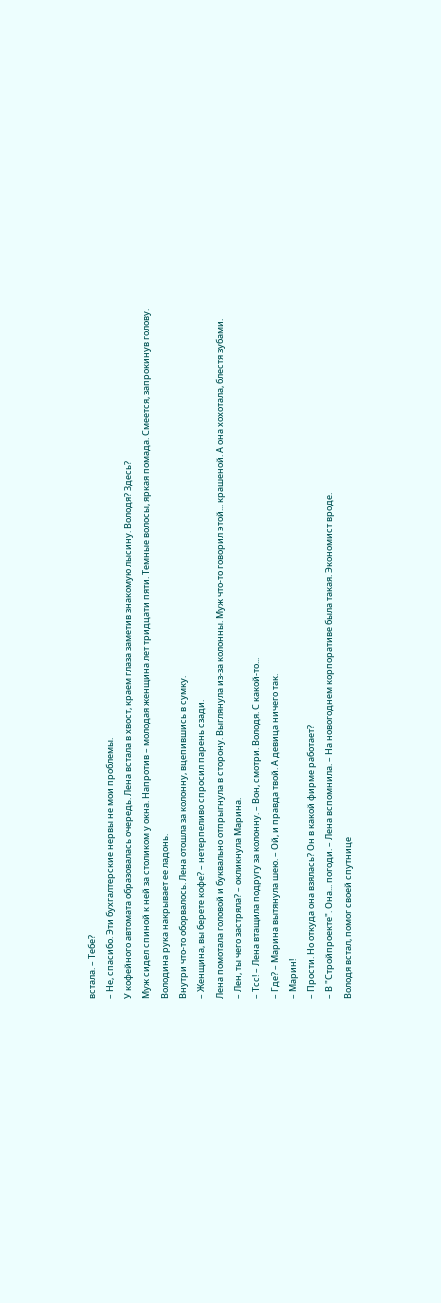встала. – Тебе?
– Не, спасибо. Эти бухгалтерские нервы не мои проблемы.
У кофейного автомата образовалась очередь. Лена встала в хвост, краем глаза заметив знакомую лысину. Володя? Здесь?
Муж сидел спиной к ней за столиком у окна. Напротив – молодая женщина лет тридцати пяти. Темные волосы, яркая помада. Смеется, запрокинув голову. Володина рука накрывает ее ладонь.
Внутри что-то оборвалось. Лена отошла за колонну, вцепившись в сумку.
– Женщина, вы берете кофе? – нетерпеливо спросил парень сзади.
Лена помотала головой и буквально отпрыгнула в сторону. Выглянула из-за колонны. Муж что-то говорил этой... крашеной. А она хохотала, блестя зубами.
– Лен, ты чего застряла? – окликнула Марина.
– Тсс! – Лена втащила подругу за колонну. – Вон, смотри. Володя. С какой-то...
– Где? – Марина вытянула шею. – Ой, и правда твой. А девица ничего так.
– Марин!
– Прости. Но откуда она взялась? Он в какой фирме работает?
– В "Стройпроекте". Она... погоди. – Лена вспомнила. – На новогоднем корпоративе была такая. Экономист вроде.
Володя встал, помог своей спутнице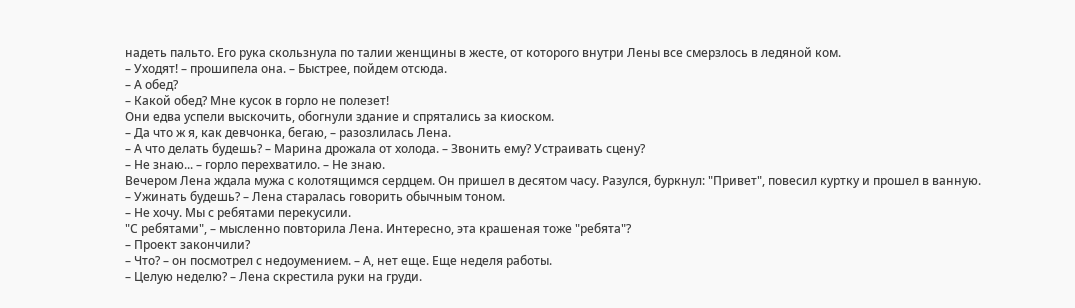надеть пальто. Его рука скользнула по талии женщины в жесте, от которого внутри Лены все смерзлось в ледяной ком.
– Уходят! – прошипела она. – Быстрее, пойдем отсюда.
– А обед?
– Какой обед? Мне кусок в горло не полезет!
Они едва успели выскочить, обогнули здание и спрятались за киоском.
– Да что ж я, как девчонка, бегаю, – разозлилась Лена.
– А что делать будешь? – Марина дрожала от холода. – Звонить ему? Устраивать сцену?
– Не знаю... – горло перехватило. – Не знаю.
Вечером Лена ждала мужа с колотящимся сердцем. Он пришел в десятом часу. Разулся, буркнул: "Привет", повесил куртку и прошел в ванную.
– Ужинать будешь? – Лена старалась говорить обычным тоном.
– Не хочу. Мы с ребятами перекусили.
"С ребятами", – мысленно повторила Лена. Интересно, эта крашеная тоже "ребята"?
– Проект закончили?
– Что? – он посмотрел с недоумением. – А, нет еще. Еще неделя работы.
– Целую неделю? – Лена скрестила руки на груди.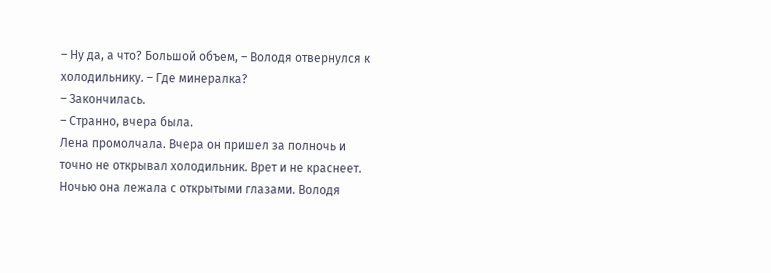– Ну да, а что? Большой объем, – Володя отвернулся к холодильнику. – Где минералка?
– Закончилась.
– Странно, вчера была.
Лена промолчала. Вчера он пришел за полночь и точно не открывал холодильник. Врет и не краснеет.
Ночью она лежала с открытыми глазами. Володя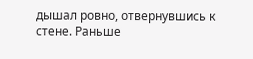дышал ровно, отвернувшись к стене. Раньше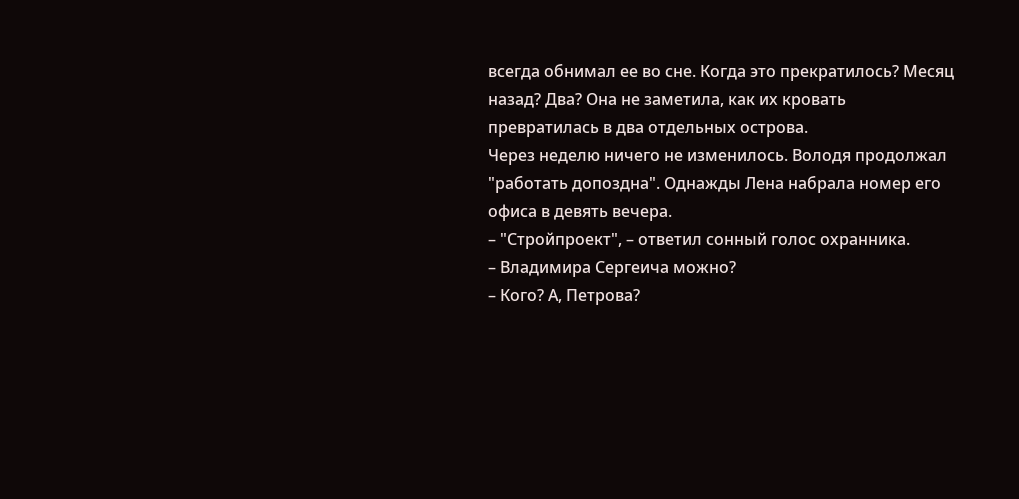всегда обнимал ее во сне. Когда это прекратилось? Месяц назад? Два? Она не заметила, как их кровать превратилась в два отдельных острова.
Через неделю ничего не изменилось. Володя продолжал "работать допоздна". Однажды Лена набрала номер его офиса в девять вечера.
– "Стройпроект", – ответил сонный голос охранника.
– Владимира Сергеича можно?
– Кого? А, Петрова?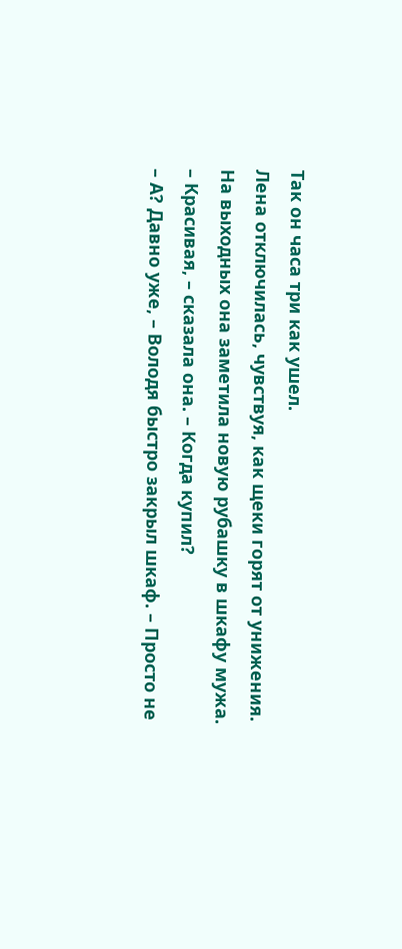Так он часа три как ушел.
Лена отключилась, чувствуя, как щеки горят от унижения.
На выходных она заметила новую рубашку в шкафу мужа.
– Красивая, – сказала она. – Когда купил?
– А? Давно уже, – Володя быстро закрыл шкаф. – Просто не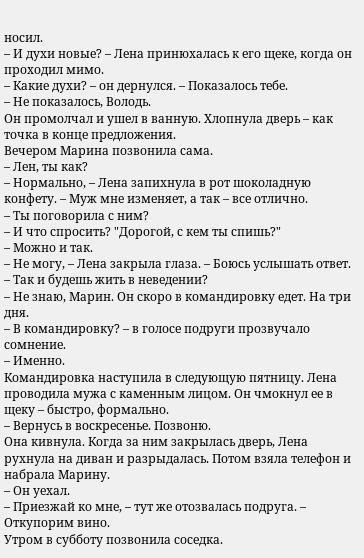носил.
– И духи новые? – Лена принюхалась к его щеке, когда он проходил мимо.
– Какие духи? – он дернулся. – Показалось тебе.
– Не показалось, Володь.
Он промолчал и ушел в ванную. Хлопнула дверь – как точка в конце предложения.
Вечером Марина позвонила сама.
– Лен, ты как?
– Нормально, – Лена запихнула в рот шоколадную конфету. – Муж мне изменяет, а так – все отлично.
– Ты поговорила с ним?
– И что спросить? "Дорогой, с кем ты спишь?"
– Можно и так.
– Не могу, – Лена закрыла глаза. – Боюсь услышать ответ.
– Так и будешь жить в неведении?
– Не знаю, Марин. Он скоро в командировку едет. На три дня.
– В командировку? – в голосе подруги прозвучало сомнение.
– Именно.
Командировка наступила в следующую пятницу. Лена проводила мужа с каменным лицом. Он чмокнул ее в щеку – быстро, формально.
– Вернусь в воскресенье. Позвоню.
Она кивнула. Когда за ним закрылась дверь, Лена рухнула на диван и разрыдалась. Потом взяла телефон и набрала Марину.
– Он уехал.
– Приезжай ко мне, – тут же отозвалась подруга. – Откупорим вино.
Утром в субботу позвонила соседка.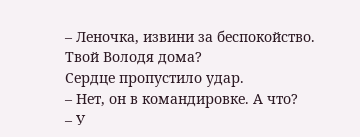– Леночка, извини за беспокойство. Твой Володя дома?
Сердце пропустило удар.
– Нет, он в командировке. А что?
– У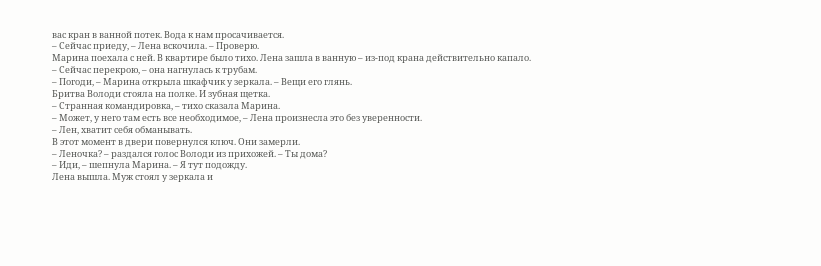вас кран в ванной потек. Вода к нам просачивается.
– Сейчас приеду, – Лена вскочила. – Проверю.
Марина поехала с ней. В квартире было тихо. Лена зашла в ванную – из-под крана действительно капало.
– Сейчас перекрою, – она нагнулась к трубам.
– Погоди, – Марина открыла шкафчик у зеркала. – Вещи его глянь.
Бритва Володи стояла на полке. И зубная щетка.
– Странная командировка, – тихо сказала Марина.
– Может, у него там есть все необходимое, – Лена произнесла это без уверенности.
– Лен, хватит себя обманывать.
В этот момент в двери повернулся ключ. Они замерли.
– Леночка? – раздался голос Володи из прихожей. – Ты дома?
– Иди, – шепнула Марина. – Я тут подожду.
Лена вышла. Муж стоял у зеркала и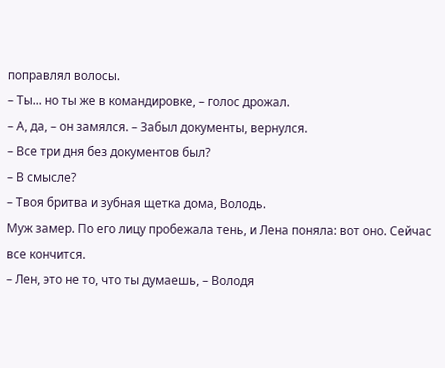поправлял волосы.
– Ты... но ты же в командировке, – голос дрожал.
– А, да, – он замялся. – Забыл документы, вернулся.
– Все три дня без документов был?
– В смысле?
– Твоя бритва и зубная щетка дома, Володь.
Муж замер. По его лицу пробежала тень, и Лена поняла: вот оно. Сейчас все кончится.
– Лен, это не то, что ты думаешь, – Володя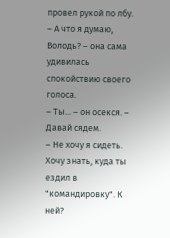провел рукой по лбу.
– А что я думаю, Володь? – она сама удивилась спокойствию своего голоса.
– Ты... – он осекся. – Давай сядем.
– Не хочу я сидеть. Хочу знать, куда ты ездил в "командировку". К ней?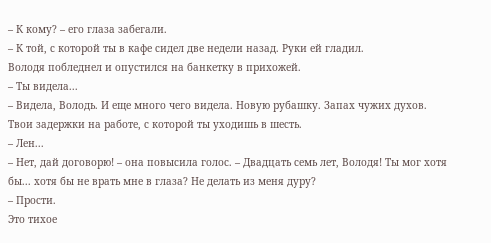– К кому? – его глаза забегали.
– К той, с которой ты в кафе сидел две недели назад. Руки ей гладил.
Володя побледнел и опустился на банкетку в прихожей.
– Ты видела...
– Видела, Володь. И еще много чего видела. Новую рубашку. Запах чужих духов. Твои задержки на работе, с которой ты уходишь в шесть.
– Лен...
– Нет, дай договорю! – она повысила голос. – Двадцать семь лет, Володя! Ты мог хотя бы... хотя бы не врать мне в глаза? Не делать из меня дуру?
– Прости.
Это тихое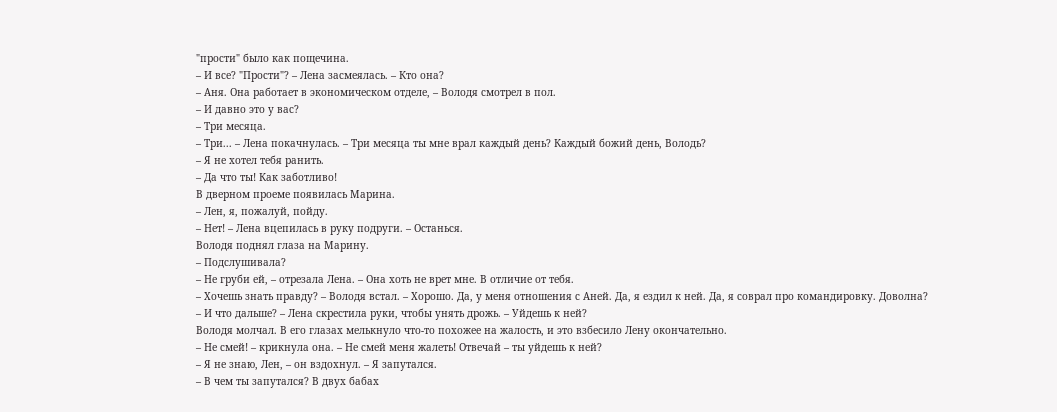"прости" было как пощечина.
– И все? "Прости"? – Лена засмеялась. – Кто она?
– Аня. Она работает в экономическом отделе, – Володя смотрел в пол.
– И давно это у вас?
– Три месяца.
– Три... – Лена покачнулась. – Три месяца ты мне врал каждый день? Каждый божий день, Володь?
– Я не хотел тебя ранить.
– Да что ты! Как заботливо!
В дверном проеме появилась Марина.
– Лен, я, пожалуй, пойду.
– Нет! – Лена вцепилась в руку подруги. – Останься.
Володя поднял глаза на Марину.
– Подслушивала?
– Не груби ей, – отрезала Лена. – Она хоть не врет мне. В отличие от тебя.
– Хочешь знать правду? – Володя встал. – Хорошо. Да, у меня отношения с Аней. Да, я ездил к ней. Да, я соврал про командировку. Доволна?
– И что дальше? – Лена скрестила руки, чтобы унять дрожь. – Уйдешь к ней?
Володя молчал. В его глазах мелькнуло что-то похожее на жалость, и это взбесило Лену окончательно.
– Не смей! – крикнула она. – Не смей меня жалеть! Отвечай – ты уйдешь к ней?
– Я не знаю, Лен, – он вздохнул. – Я запутался.
– В чем ты запутался? В двух бабах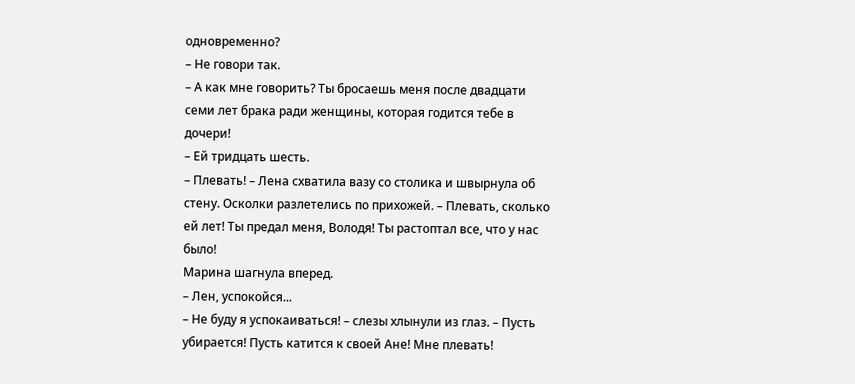одновременно?
– Не говори так.
– А как мне говорить? Ты бросаешь меня после двадцати семи лет брака ради женщины, которая годится тебе в дочери!
– Ей тридцать шесть.
– Плевать! – Лена схватила вазу со столика и швырнула об стену. Осколки разлетелись по прихожей. – Плевать, сколько ей лет! Ты предал меня, Володя! Ты растоптал все, что у нас было!
Марина шагнула вперед.
– Лен, успокойся...
– Не буду я успокаиваться! – слезы хлынули из глаз. – Пусть убирается! Пусть катится к своей Ане! Мне плевать!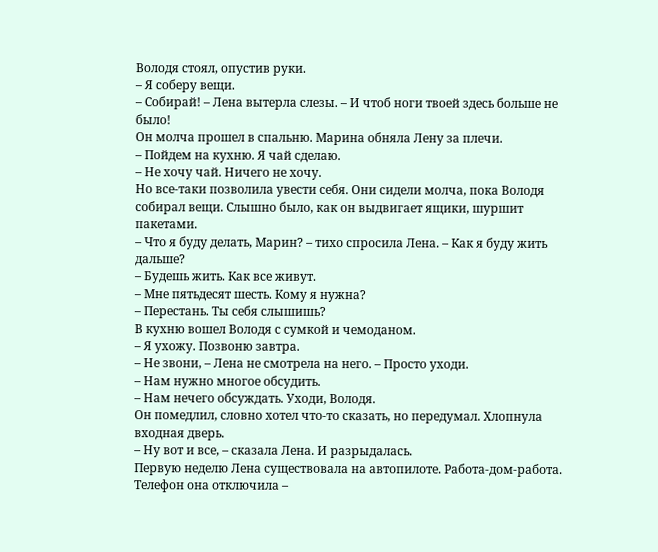Володя стоял, опустив руки.
– Я соберу вещи.
– Собирай! – Лена вытерла слезы. – И чтоб ноги твоей здесь больше не было!
Он молча прошел в спальню. Марина обняла Лену за плечи.
– Пойдем на кухню. Я чай сделаю.
– Не хочу чай. Ничего не хочу.
Но все-таки позволила увести себя. Они сидели молча, пока Володя собирал вещи. Слышно было, как он выдвигает ящики, шуршит пакетами.
– Что я буду делать, Марин? – тихо спросила Лена. – Как я буду жить дальше?
– Будешь жить. Как все живут.
– Мне пятьдесят шесть. Кому я нужна?
– Перестань. Ты себя слышишь?
В кухню вошел Володя с сумкой и чемоданом.
– Я ухожу. Позвоню завтра.
– Не звони, – Лена не смотрела на него. – Просто уходи.
– Нам нужно многое обсудить.
– Нам нечего обсуждать. Уходи, Володя.
Он помедлил, словно хотел что-то сказать, но передумал. Хлопнула входная дверь.
– Ну вот и все, – сказала Лена. И разрыдалась.
Первую неделю Лена существовала на автопилоте. Работа-дом-работа. Телефон она отключила –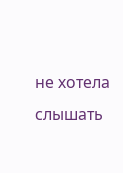не хотела слышать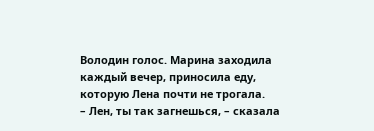Володин голос. Марина заходила каждый вечер, приносила еду, которую Лена почти не трогала.
– Лен, ты так загнешься, – сказала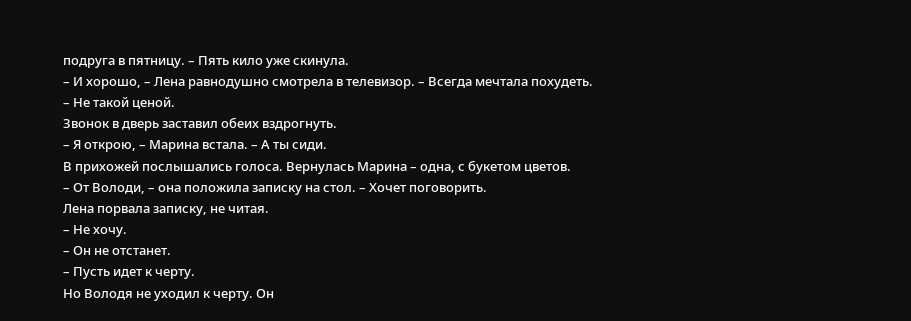подруга в пятницу. – Пять кило уже скинула.
– И хорошо, – Лена равнодушно смотрела в телевизор. – Всегда мечтала похудеть.
– Не такой ценой.
Звонок в дверь заставил обеих вздрогнуть.
– Я открою, – Марина встала. – А ты сиди.
В прихожей послышались голоса. Вернулась Марина – одна, с букетом цветов.
– От Володи, – она положила записку на стол. – Хочет поговорить.
Лена порвала записку, не читая.
– Не хочу.
– Он не отстанет.
– Пусть идет к черту.
Но Володя не уходил к черту. Он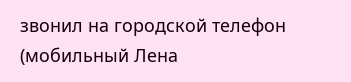звонил на городской телефон (мобильный Лена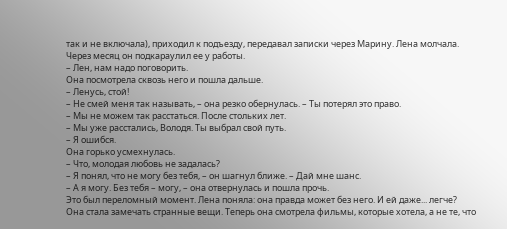так и не включала), приходил к подъезду, передавал записки через Марину. Лена молчала.
Через месяц он подкараулил ее у работы.
– Лен, нам надо поговорить.
Она посмотрела сквозь него и пошла дальше.
– Ленусь, стой!
– Не смей меня так называть, – она резко обернулась. – Ты потерял это право.
– Мы не можем так расстаться. После стольких лет.
– Мы уже расстались, Володя. Ты выбрал свой путь.
– Я ошибся.
Она горько усмехнулась.
– Что, молодая любовь не задалась?
– Я понял, что не могу без тебя, – он шагнул ближе. – Дай мне шанс.
– А я могу. Без тебя – могу, – она отвернулась и пошла прочь.
Это был переломный момент. Лена поняла: она правда может без него. И ей даже... легче?
Она стала замечать странные вещи. Теперь она смотрела фильмы, которые хотела, а не те, что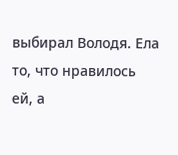выбирал Володя. Ела то, что нравилось ей, а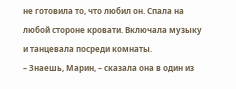не готовила то, что любил он. Спала на любой стороне кровати. Включала музыку и танцевала посреди комнаты.
– Знаешь, Марин, – сказала она в один из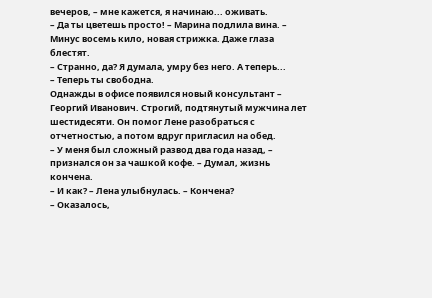вечеров, – мне кажется, я начинаю... оживать.
– Да ты цветешь просто! – Марина подлила вина. – Минус восемь кило, новая стрижка. Даже глаза блестят.
– Странно, да? Я думала, умру без него. А теперь...
– Теперь ты свободна.
Однажды в офисе появился новый консультант – Георгий Иванович. Строгий, подтянутый мужчина лет шестидесяти. Он помог Лене разобраться с отчетностью, а потом вдруг пригласил на обед.
– У меня был сложный развод два года назад, – признался он за чашкой кофе. – Думал, жизнь кончена.
– И как? – Лена улыбнулась. – Кончена?
– Оказалось,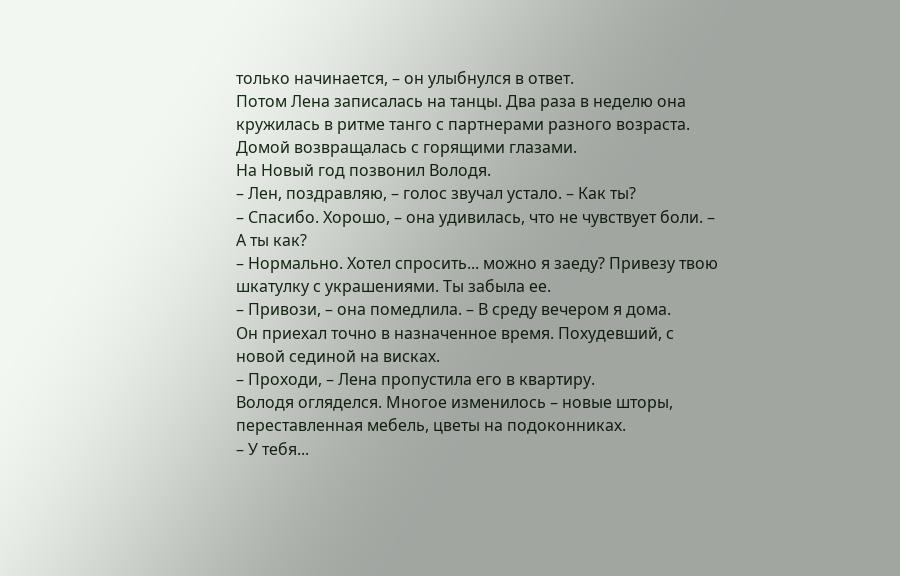только начинается, – он улыбнулся в ответ.
Потом Лена записалась на танцы. Два раза в неделю она кружилась в ритме танго с партнерами разного возраста. Домой возвращалась с горящими глазами.
На Новый год позвонил Володя.
– Лен, поздравляю, – голос звучал устало. – Как ты?
– Спасибо. Хорошо, – она удивилась, что не чувствует боли. – А ты как?
– Нормально. Хотел спросить... можно я заеду? Привезу твою шкатулку с украшениями. Ты забыла ее.
– Привози, – она помедлила. – В среду вечером я дома.
Он приехал точно в назначенное время. Похудевший, с новой сединой на висках.
– Проходи, – Лена пропустила его в квартиру.
Володя огляделся. Многое изменилось – новые шторы, переставленная мебель, цветы на подоконниках.
– У тебя...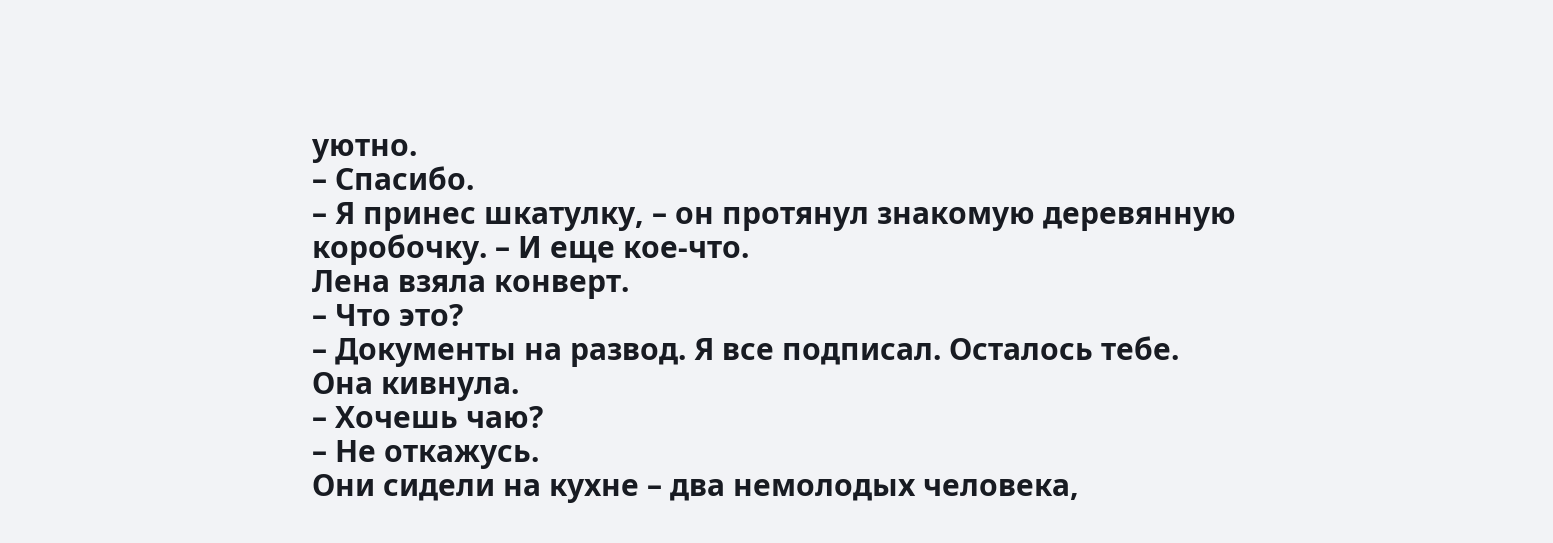уютно.
– Спасибо.
– Я принес шкатулку, – он протянул знакомую деревянную коробочку. – И еще кое-что.
Лена взяла конверт.
– Что это?
– Документы на развод. Я все подписал. Осталось тебе.
Она кивнула.
– Хочешь чаю?
– Не откажусь.
Они сидели на кухне – два немолодых человека,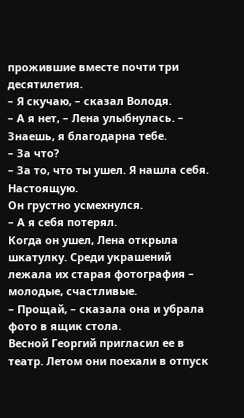прожившие вместе почти три десятилетия.
– Я скучаю, – сказал Володя.
– А я нет, – Лена улыбнулась. – Знаешь, я благодарна тебе.
– За что?
– За то, что ты ушел. Я нашла себя. Настоящую.
Он грустно усмехнулся.
– А я себя потерял.
Когда он ушел, Лена открыла шкатулку. Среди украшений лежала их старая фотография – молодые, счастливые.
– Прощай, – сказала она и убрала фото в ящик стола.
Весной Георгий пригласил ее в театр. Летом они поехали в отпуск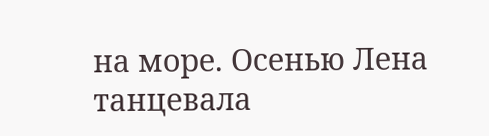на море. Осенью Лена танцевала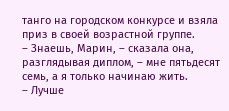танго на городском конкурсе и взяла приз в своей возрастной группе.
– Знаешь, Марин, – сказала она, разглядывая диплом, – мне пятьдесят семь, а я только начинаю жить.
– Лучше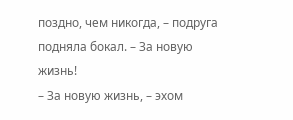поздно, чем никогда, – подруга подняла бокал. – За новую жизнь!
– За новую жизнь, – эхом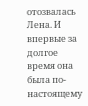отозвалась Лена. И впервые за долгое время она была по-настоящему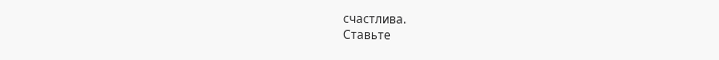счастлива.
Ставьте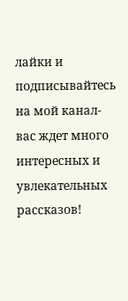лайки и подписывайтесь на мой канал- вас ждет много интересных и увлекательных рассказов!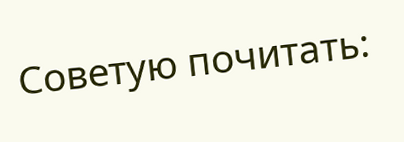Советую почитать: